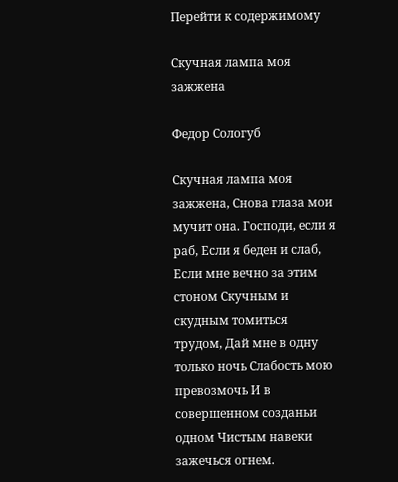Перейти к содержимому

Скучная лампа моя зажжена

Федор Сологуб

Скучная лампа моя зажжена, Снова глаза мои мучит она. Господи, если я раб, Если я беден и слаб, Если мне вечно за этим стоном Скучным и скудным томиться трудом, Дай мне в одну только ночь Слабость мою превозмочь И в совершенном созданьи одном Чистым навеки зажечься огнем.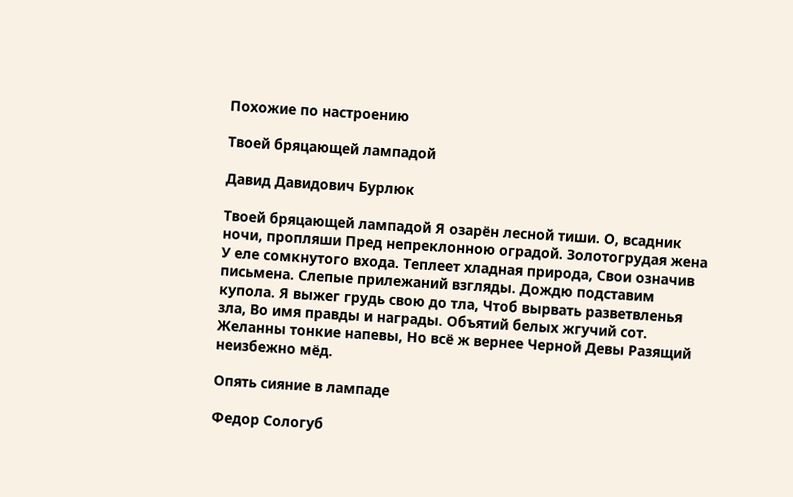Похожие по настроению

Твоей бряцающей лампадой

Давид Давидович Бурлюк

Твоей бряцающей лампадой Я озарён лесной тиши. О, всадник ночи, пропляши Пред непреклонною оградой. Золотогрудая жена У еле сомкнутого входа. Теплеет хладная природа, Свои означив письмена. Слепые прилежаний взгляды. Дождю подставим купола. Я выжег грудь свою до тла, Чтоб вырвать разветвленья зла, Во имя правды и награды. Объятий белых жгучий сот. Желанны тонкие напевы, Но всё ж вернее Черной Девы Разящий неизбежно мёд.

Опять сияние в лампаде

Федор Сологуб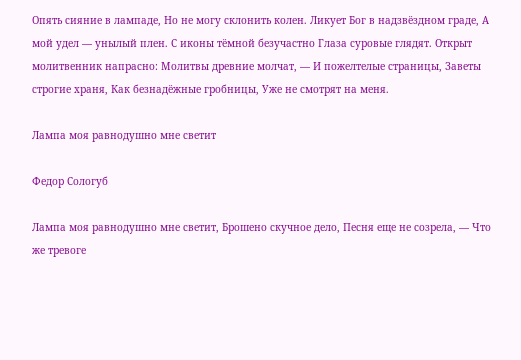Опять сияние в лампаде, Но не могу склонить колен. Ликует Бог в надзвёздном граде, А мой удел — унылый плен. С иконы тёмной безучастно Глаза суровые глядят. Открыт молитвенник напрасно: Молитвы древние молчат, — И пожелтелые страницы, Заветы строгие храня, Как безнадёжные гробницы, Уже не смотрят на меня.

Лампа моя равнодушно мне светит

Федор Сологуб

Лампа моя равнодушно мне светит, Брошено скучное дело, Песня еще не созрела, — Что же тревоге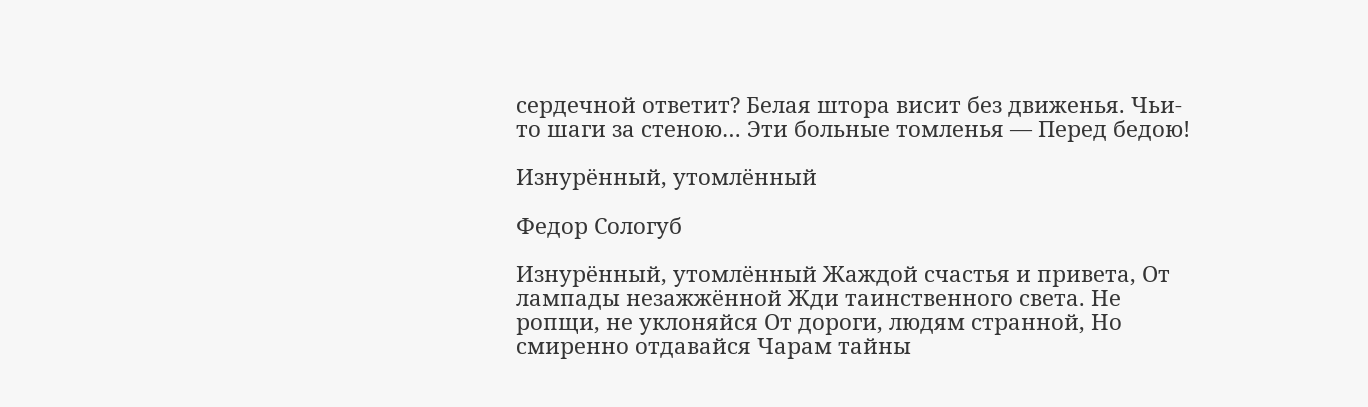сердечной ответит? Белая штора висит без движенья. Чьи-то шаги за стеною… Эти больные томленья — Перед бедою!

Изнурённый, утомлённый

Федор Сологуб

Изнурённый, утомлённый Жаждой счастья и привета, От лампады незажжённой Жди таинственного света. Не ропщи, не уклоняйся От дороги, людям странной, Но смиренно отдавайся Чарам тайны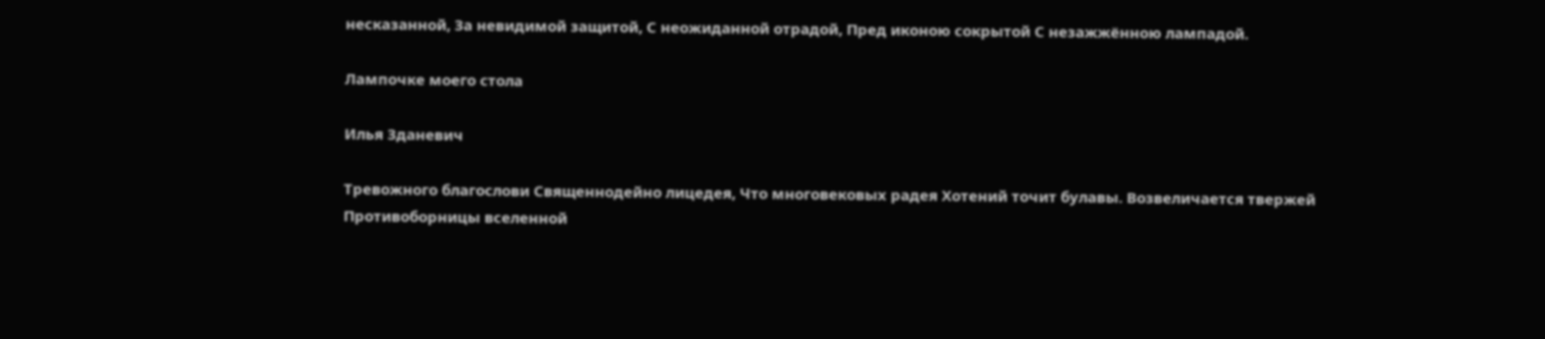несказанной, За невидимой защитой, С неожиданной отрадой, Пред иконою сокрытой С незажжённою лампадой.

Лампочке моего стола

Илья Зданевич

Тревожного благослови Священнодейно лицедея, Что многовековых радея Хотений точит булавы. Возвеличается твержей Противоборницы вселенной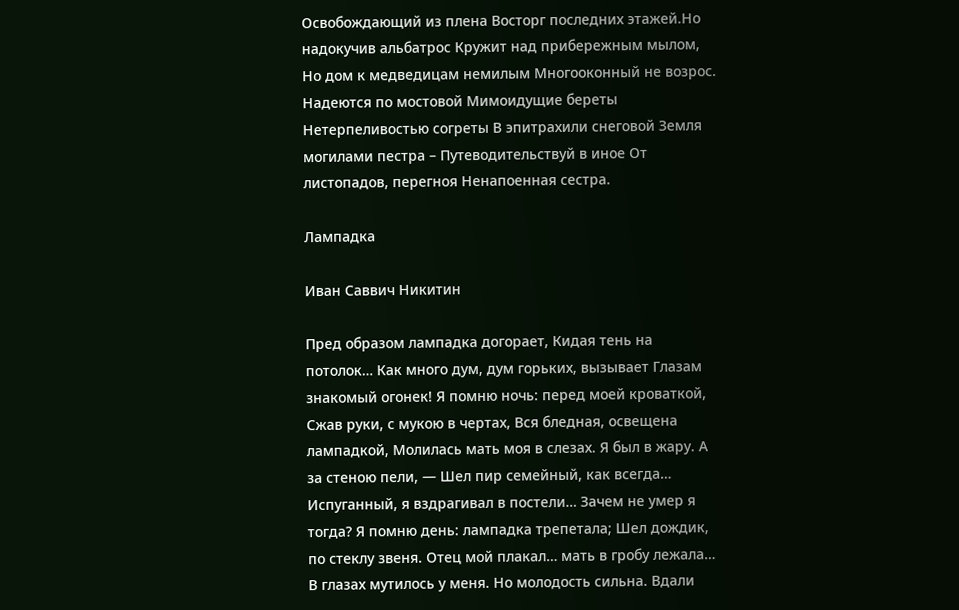Освобождающий из плена Восторг последних этажей.Но надокучив альбатрос Кружит над прибережным мылом, Но дом к медведицам немилым Многооконный не возрос. Надеются по мостовой Мимоидущие береты Нетерпеливостью согреты В эпитрахили снеговой Земля могилами пестра – Путеводительствуй в иное От листопадов, перегноя Ненапоенная сестра.

Лампадка

Иван Саввич Никитин

Пред образом лампадка догорает, Кидая тень на потолок… Как много дум, дум горьких, вызывает Глазам знакомый огонек! Я помню ночь: перед моей кроваткой, Сжав руки, с мукою в чертах, Вся бледная, освещена лампадкой, Молилась мать моя в слезах. Я был в жару. А за стеною пели, — Шел пир семейный, как всегда… Испуганный, я вздрагивал в постели… Зачем не умер я тогда? Я помню день: лампадка трепетала; Шел дождик, по стеклу звеня. Отец мой плакал… мать в гробу лежала… В глазах мутилось у меня. Но молодость сильна. Вдали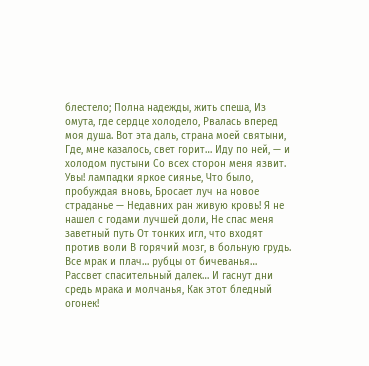блестело; Полна надежды, жить спеша, Из омута, где сердце холодело, Рвалась вперед моя душа. Вот эта даль, страна моей святыни, Где, мне казалось, свет горит… Иду по ней, — и холодом пустыни Со всех сторон меня язвит. Увы! лампадки яркое сиянье, Что было, пробуждая вновь, Бросает луч на новое страданье — Недавних ран живую кровь! Я не нашел с годами лучшей доли, Не спас меня заветный путь От тонких игл, что входят против воли В горячий мозг, в больную грудь. Все мрак и плач… рубцы от бичеванья… Рассвет спасительный далек… И гаснут дни средь мрака и молчанья, Как этот бледный огонек!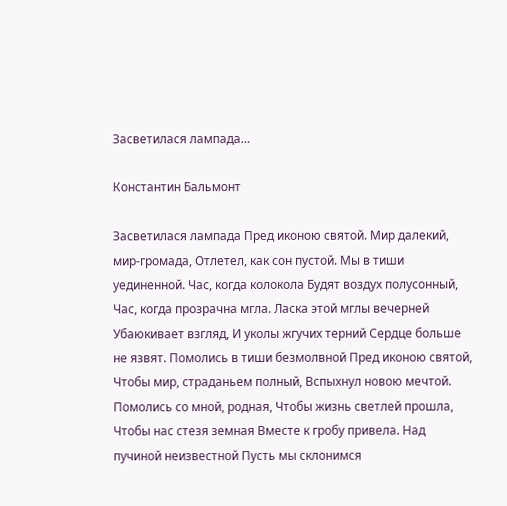Засветилася лампада…

Константин Бальмонт

Засветилася лампада Пред иконою святой. Мир далекий, мир-громада, Отлетел, как сон пустой. Мы в тиши уединенной. Час, когда колокола Будят воздух полусонный, Час, когда прозрачна мгла. Ласка этой мглы вечерней Убаюкивает взгляд, И уколы жгучих терний Сердце больше не язвят. Помолись в тиши безмолвной Пред иконою святой, Чтобы мир, страданьем полный, Вспыхнул новою мечтой. Помолись со мной, родная, Чтобы жизнь светлей прошла, Чтобы нас стезя земная Вместе к гробу привела. Над пучиной неизвестной Пусть мы склонимся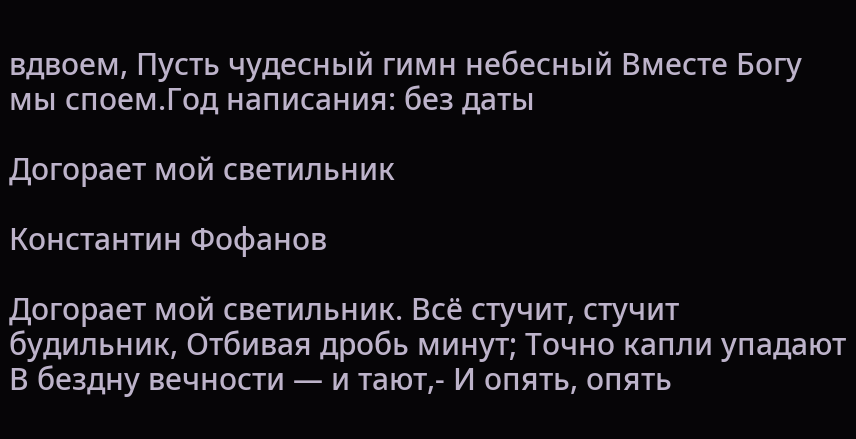вдвоем, Пусть чудесный гимн небесный Вместе Богу мы споем.Год написания: без даты

Догорает мой светильник

Константин Фофанов

Догорает мой светильник. Всё стучит, стучит будильник, Отбивая дробь минут; Точно капли упадают В бездну вечности — и тают,- И опять, опять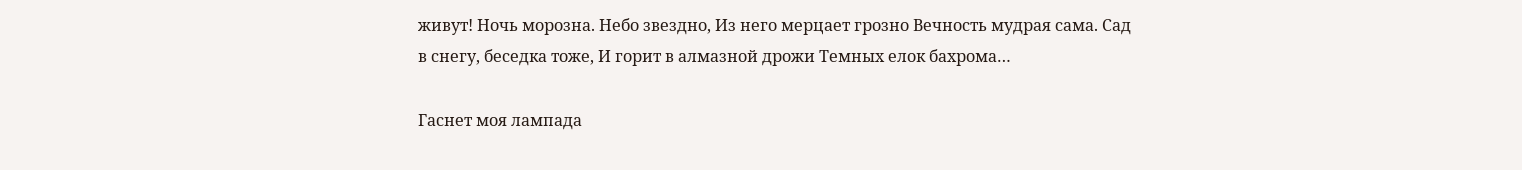живут! Ночь морозна. Небо звездно, Из него мерцает грозно Вечность мудрая сама. Сад в снегу, беседка тоже, И горит в алмазной дрожи Темных елок бахрома…

Гаснет моя лампада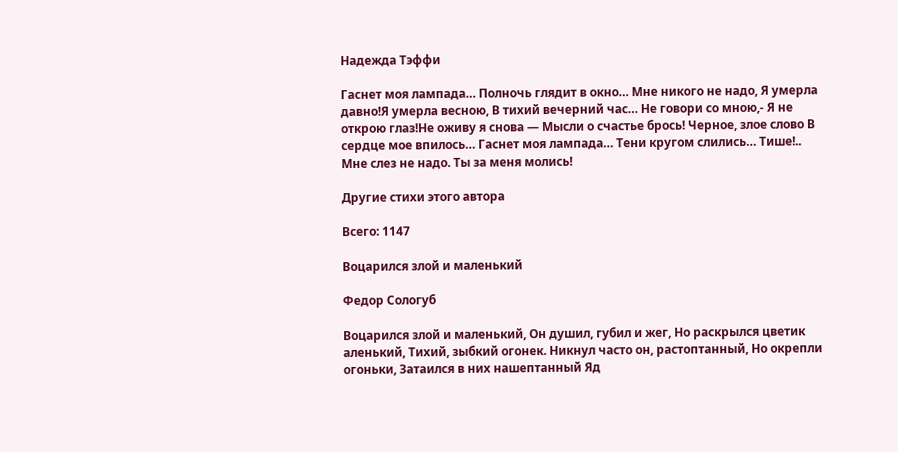Надежда Тэффи

Гаснет моя лампада… Полночь глядит в окно… Мне никого не надо, Я умерла давно!Я умерла весною, В тихий вечерний час… Не говори со мною,- Я не открою глаз!Не оживу я снова — Мысли о счастье брось! Черное, злое слово В сердце мое впилось… Гаснет моя лампада… Тени кругом слились… Тише!.. Мне слез не надо. Ты за меня молись!

Другие стихи этого автора

Всего: 1147

Воцарился злой и маленький

Федор Сологуб

Воцарился злой и маленький, Он душил, губил и жег, Но раскрылся цветик аленький, Тихий, зыбкий огонек. Никнул часто он, растоптанный, Но окрепли огоньки, Затаился в них нашептанный Яд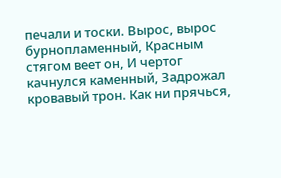печали и тоски. Вырос, вырос бурнопламенный, Красным стягом веет он, И чертог качнулся каменный, Задрожал кровавый трон. Как ни прячься,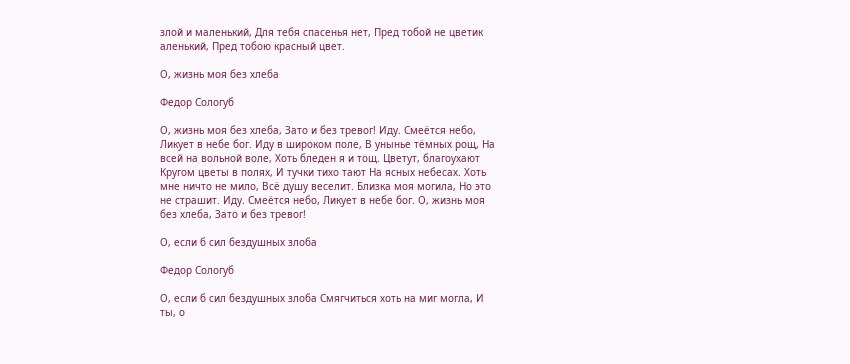злой и маленький, Для тебя спасенья нет, Пред тобой не цветик аленький, Пред тобою красный цвет.

О, жизнь моя без хлеба

Федор Сологуб

О, жизнь моя без хлеба, Зато и без тревог! Иду. Смеётся небо, Ликует в небе бог. Иду в широком поле, В унынье тёмных рощ, На всей на вольной воле, Хоть бледен я и тощ. Цветут, благоухают Кругом цветы в полях, И тучки тихо тают На ясных небесах. Хоть мне ничто не мило, Всё душу веселит. Близка моя могила, Но это не страшит. Иду. Смеётся небо, Ликует в небе бог. О, жизнь моя без хлеба, Зато и без тревог!

О, если б сил бездушных злоба

Федор Сологуб

О, если б сил бездушных злоба Смягчиться хоть на миг могла, И ты, о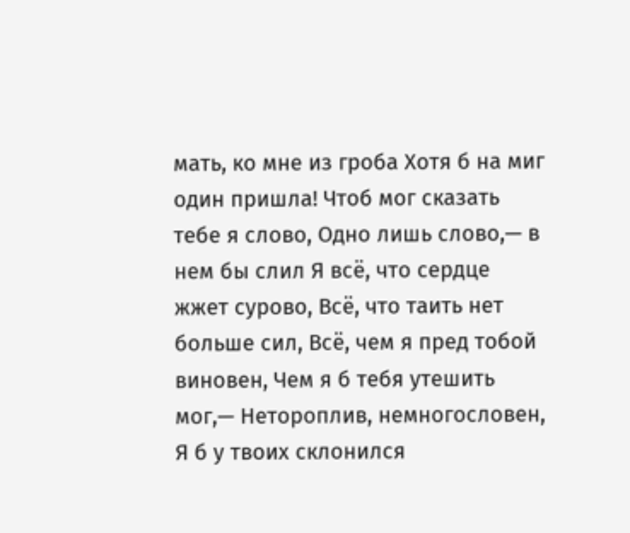мать, ко мне из гроба Хотя б на миг один пришла! Чтоб мог сказать тебе я слово, Одно лишь слово,— в нем бы слил Я всё, что сердце жжет сурово, Всё, что таить нет больше сил, Всё, чем я пред тобой виновен, Чем я б тебя утешить мог,— Нетороплив, немногословен, Я б у твоих склонился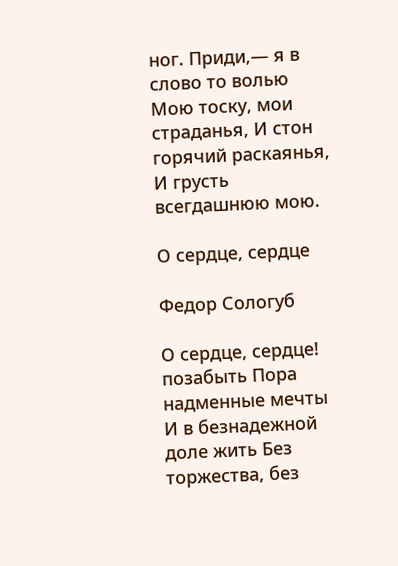ног. Приди,— я в слово то волью Мою тоску, мои страданья, И стон горячий раскаянья, И грусть всегдашнюю мою.

О сердце, сердце

Федор Сологуб

О сердце, сердце! позабыть Пора надменные мечты И в безнадежной доле жить Без торжества, без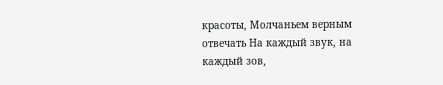красоты, Молчаньем верным отвечать На каждый звук, на каждый зов,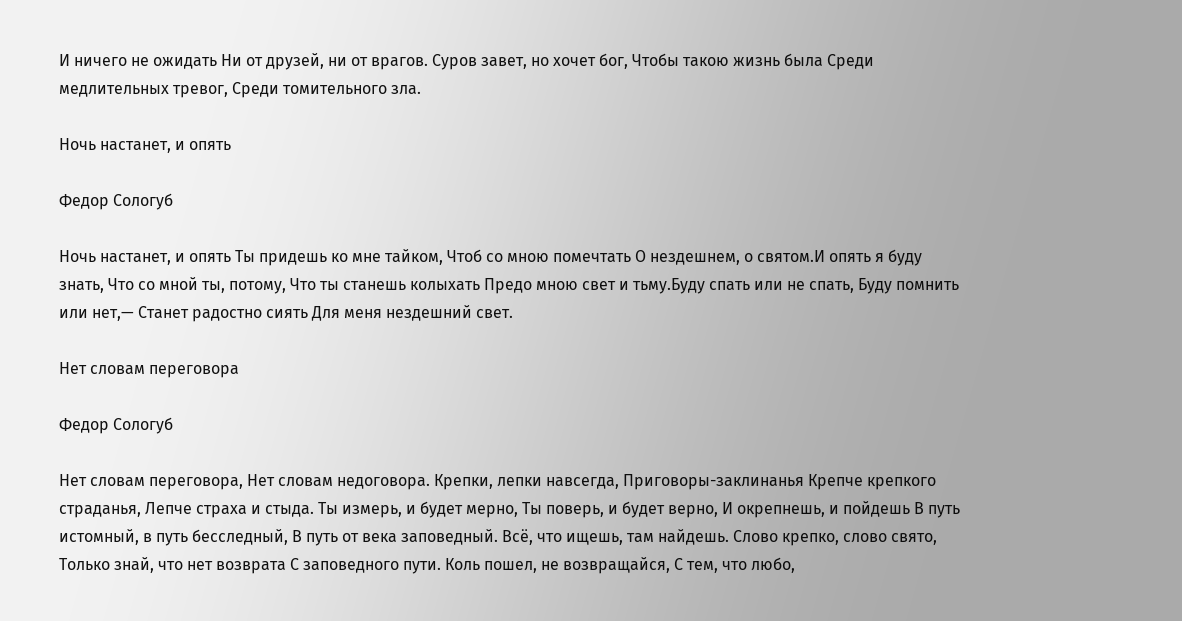И ничего не ожидать Ни от друзей, ни от врагов. Суров завет, но хочет бог, Чтобы такою жизнь была Среди медлительных тревог, Среди томительного зла.

Ночь настанет, и опять

Федор Сологуб

Ночь настанет, и опять Ты придешь ко мне тайком, Чтоб со мною помечтать О нездешнем, о святом.И опять я буду знать, Что со мной ты, потому, Что ты станешь колыхать Предо мною свет и тьму.Буду спать или не спать, Буду помнить или нет,— Станет радостно сиять Для меня нездешний свет.

Нет словам переговора

Федор Сологуб

Нет словам переговора, Нет словам недоговора. Крепки, лепки навсегда, Приговоры-заклинанья Крепче крепкого страданья, Лепче страха и стыда. Ты измерь, и будет мерно, Ты поверь, и будет верно, И окрепнешь, и пойдешь В путь истомный, в путь бесследный, В путь от века заповедный. Всё, что ищешь, там найдешь. Слово крепко, слово свято, Только знай, что нет возврата С заповедного пути. Коль пошел, не возвращайся, С тем, что любо,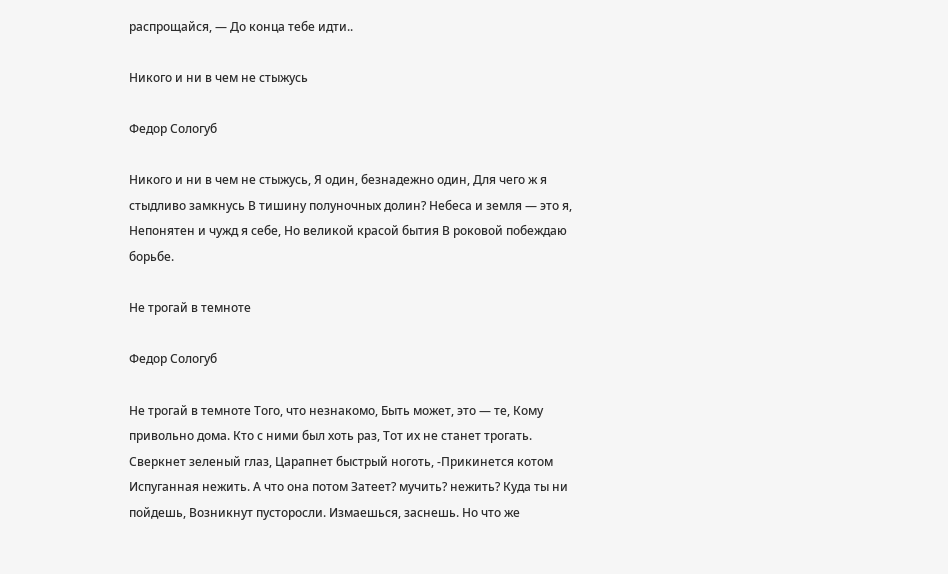распрощайся, — До конца тебе идти..

Никого и ни в чем не стыжусь

Федор Сологуб

Никого и ни в чем не стыжусь, Я один, безнадежно один, Для чего ж я стыдливо замкнусь В тишину полуночных долин? Небеса и земля — это я, Непонятен и чужд я себе, Но великой красой бытия В роковой побеждаю борьбе.

Не трогай в темноте

Федор Сологуб

Не трогай в темноте Того, что незнакомо, Быть может, это — те, Кому привольно дома. Кто с ними был хоть раз, Тот их не станет трогать. Сверкнет зеленый глаз, Царапнет быстрый ноготь, -Прикинется котом Испуганная нежить. А что она потом Затеет? мучить? нежить? Куда ты ни пойдешь, Возникнут пусторосли. Измаешься, заснешь. Но что же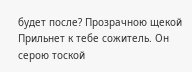будет после? Прозрачною щекой Прильнет к тебе сожитель. Он серою тоской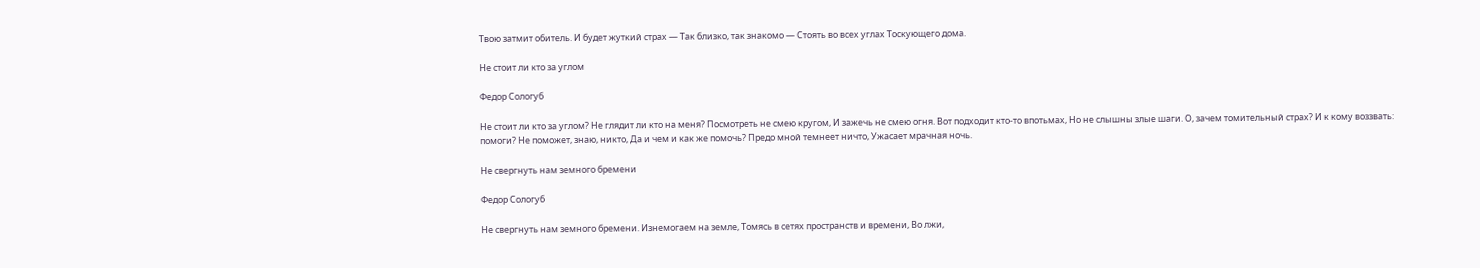Твою затмит обитель. И будет жуткий страх — Так близко, так знакомо — Стоять во всех углах Тоскующего дома.

Не стоит ли кто за углом

Федор Сологуб

Не стоит ли кто за углом? Не глядит ли кто на меня? Посмотреть не смею кругом, И зажечь не смею огня. Вот подходит кто-то впотьмах, Но не слышны злые шаги. О, зачем томительный страх? И к кому воззвать: помоги? Не поможет, знаю, никто, Да и чем и как же помочь? Предо мной темнеет ничто, Ужасает мрачная ночь.

Не свергнуть нам земного бремени

Федор Сологуб

Не свергнуть нам земного бремени. Изнемогаем на земле, Томясь в сетях пространств и времени, Во лжи,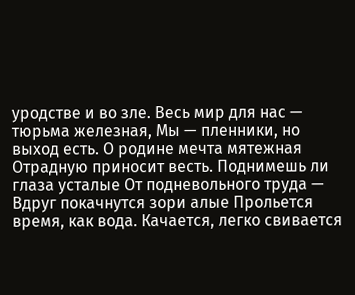уродстве и во зле. Весь мир для нас — тюрьма железная, Мы — пленники, но выход есть. О родине мечта мятежная Отрадную приносит весть. Поднимешь ли глаза усталые От подневольного труда — Вдруг покачнутся зори алые Прольется время, как вода. Качается, легко свивается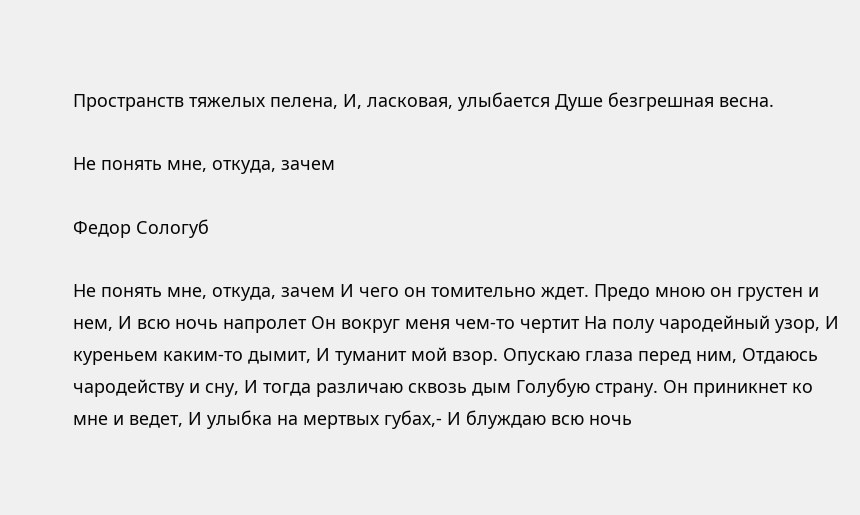Пространств тяжелых пелена, И, ласковая, улыбается Душе безгрешная весна.

Не понять мне, откуда, зачем

Федор Сологуб

Не понять мне, откуда, зачем И чего он томительно ждет. Предо мною он грустен и нем, И всю ночь напролет Он вокруг меня чем-то чертит На полу чародейный узор, И куреньем каким-то дымит, И туманит мой взор. Опускаю глаза перед ним, Отдаюсь чародейству и сну, И тогда различаю сквозь дым Голубую страну. Он приникнет ко мне и ведет, И улыбка на мертвых губах,- И блуждаю всю ночь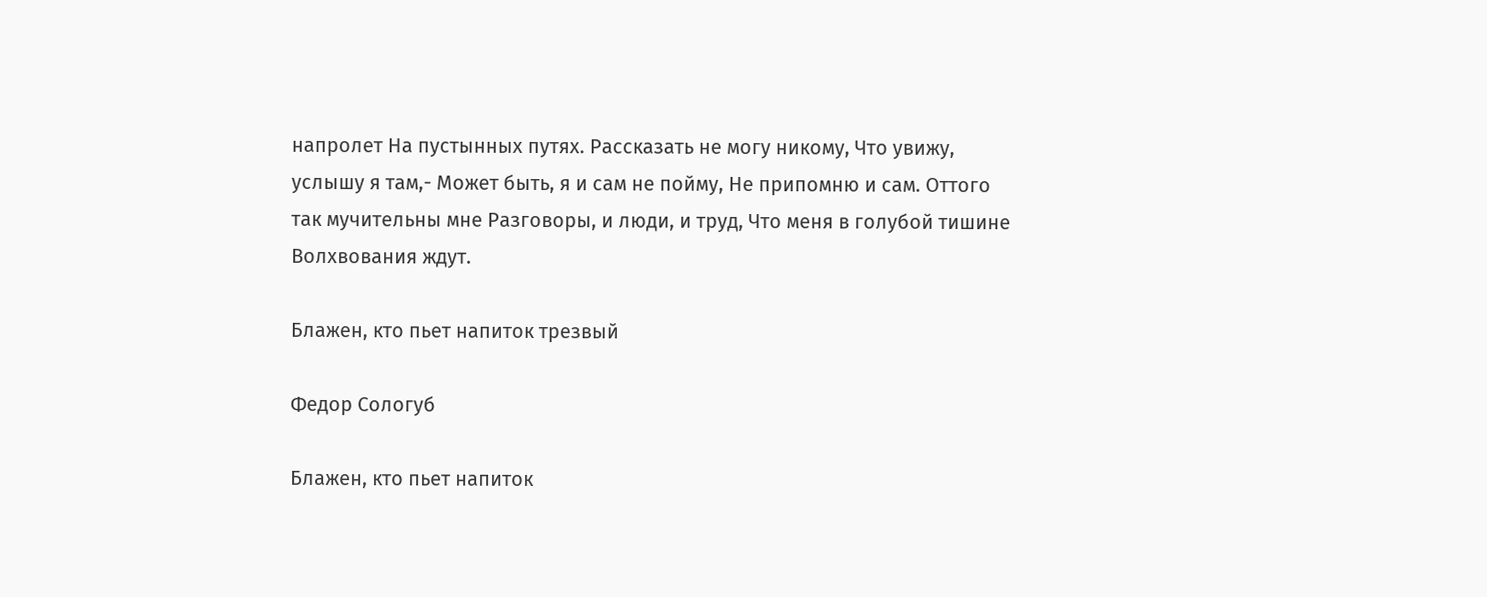напролет На пустынных путях. Рассказать не могу никому, Что увижу, услышу я там,- Может быть, я и сам не пойму, Не припомню и сам. Оттого так мучительны мне Разговоры, и люди, и труд, Что меня в голубой тишине Волхвования ждут.

Блажен, кто пьет напиток трезвый

Федор Сологуб

Блажен, кто пьет напиток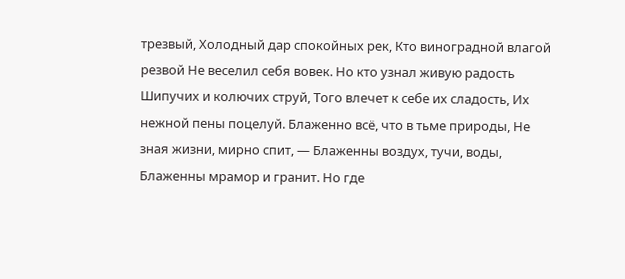трезвый, Холодный дар спокойных рек, Кто виноградной влагой резвой Не веселил себя вовек. Но кто узнал живую радость Шипучих и колючих струй, Того влечет к себе их сладость, Их нежной пены поцелуй. Блаженно всё, что в тьме природы, Не зная жизни, мирно спит, — Блаженны воздух, тучи, воды, Блаженны мрамор и гранит. Но где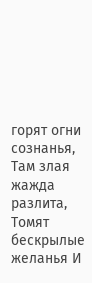горят огни сознанья, Там злая жажда разлита, Томят бескрылые желанья И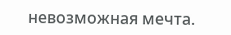невозможная мечта.